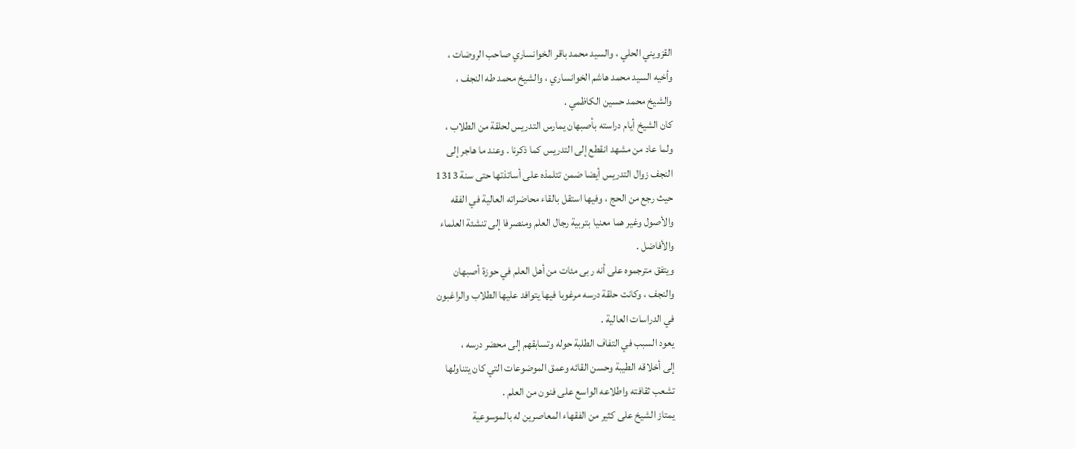القزويني الحلي ، والسيد محمد باقر الخوانساري صاحب الروضات ،
وأخيه السيد محمد هاشم الخوانساري ، والشيخ محمد طه النجف ،
والشيخ محمد حسين الكاظمي .
كان الشيخ أيام دراسته بأصبهان يمارس التدريس لحلقة من الطلاب ،
ولما عاد من مشهد انقطع إلى التدريس كما ذكرنا . وعند ما هاجر إلى
النجف زوال التدريس أيضا ضمن تتلمذه على أساتذتها حتى سنة 1313
حيث رجع من الحج ، وفيها استقل بالقاء محاضراته العالية في الفقه
والأصول وغير هما معنيا بتربية رجال العلم ومنصرفا إلى تنشئة العلماء
والأفاضل .
ويتفق مترجموه على أنه ربى مئات من أهل العلم في حوزة أصبهان
والنجف ، وكانت حلقة درسه مرغوبا فيها يتوافد عليها الطلاب والراغبون
في الدراسات العالية .
يعود السبب في التفاف الطلبة حوله وتسابقهم إلى محضر درسه ،
إلى أخلاقه الطيبة وحسن القائه وعمق الموضوعات التي كان يتناولها
تشعب ثقافته واطلاعه الواسع على فنون من العلم .
يمتاز الشيخ على كثير من الفقهاء المعاصرين له بالموسوعية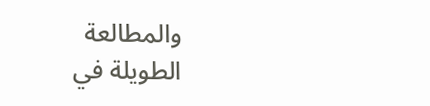والمطالعة
الطويلة في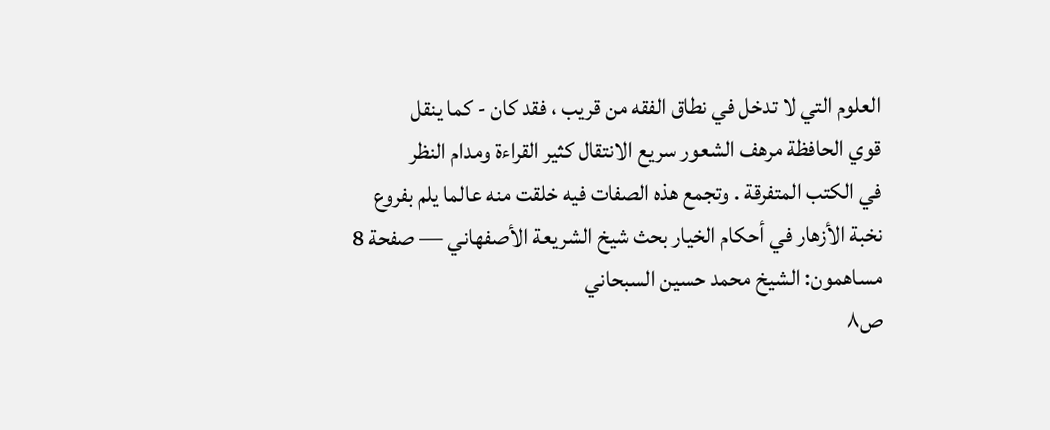العلوم التي لا تدخل في نطاق الفقه من قريب ، فقد كان - كما ينقل
قوي الحافظة مرهف الشعور سريع الانتقال كثير القراءة ومدام النظر
في الكتب المتفرقة . وتجمع هذه الصفات فيه خلقت منه عالما يلم بفروع
نخبة الأزهار في أحكام الخيار بحث شيخ الشريعة الأصفهاني — صفحة 8
مساهمون: الشيخ محمد حسين السبحاني
ص٨